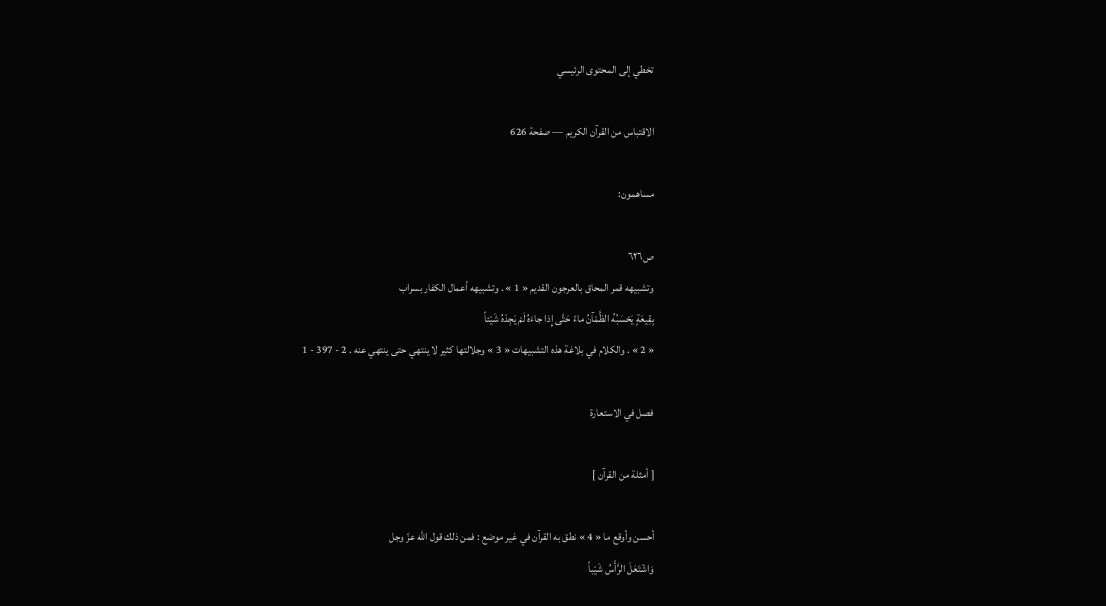تخطي إلى المحتوى الرئيسي

الاقتباس من القرآن الكريم — صفحة 626

مساهمون:

ص٦٢٦
وتشبيهه قمر المحاق بالعرجون القديم « 1 » . وتشبيهه أعمال الكفار بسراب
بِقِيعَةٍ يَحْسَبُهُ الظَّمْآنُ ماءً حَتَّى إِذا جاءَهُ لَمْ يَجِدْهُ شَيْئاً
« 2 » . والكلام في بلاغة هذه التشبيهات « 3 » وجلالتها كثير لا ينتهي حتى ينتهي عنه . 2 - 397 - 1

فصل في الاستعارة

[ أمثلة من القرآن ]

أحسن وأوقع ما « 4 » نطق به القرآن في غير موضع : فمن ذلك قول اللّه عزّ وجل
وَاشْتَعَلَ الرَّأْسُ شَيْباً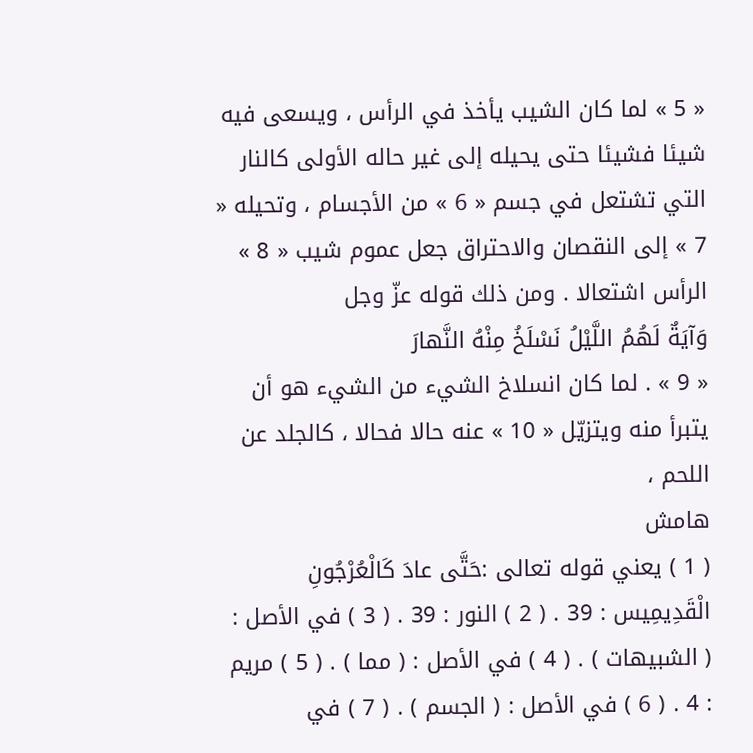« 5 » لما كان الشيب يأخذ في الرأس ، ويسعى فيه شيئا فشيئا حتى يحيله إلى غير حاله الأولى كالنار التي تشتعل في جسم « 6 » من الأجسام ، وتحيله « 7 » إلى النقصان والاحتراق جعل عموم شيب « 8 » الرأس اشتعالا . ومن ذلك قوله عزّ وجل
وَآيَةٌ لَهُمُ اللَّيْلُ نَسْلَخُ مِنْهُ النَّهارَ
« 9 » . لما كان انسلاخ الشيء من الشيء هو أن يتبرأ منه ويتزيّل « 10 » عنه حالا فحالا ، كالجلد عن اللحم ،
هامش
( 1 ) يعني قوله تعالى :حَتَّى عادَ كَالْعُرْجُونِ الْقَدِيمِيس : 39 . ( 2 ) النور : 39 . ( 3 ) في الأصل : ( الشبيهات ) . ( 4 ) في الأصل : ( مما ) . ( 5 ) مريم : 4 . ( 6 ) في الأصل : ( الجسم ) . ( 7 ) في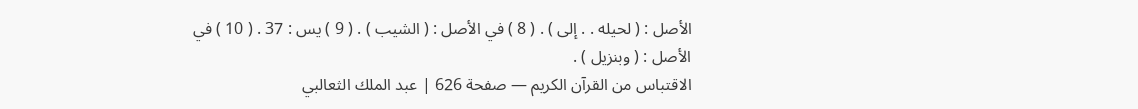الأصل : ( لحيله . . إلى ) . ( 8 ) في الأصل : ( الشيب ) . ( 9 ) يس : 37 . ( 10 ) في الأصل : ( وبنزيل ) .
الاقتباس من القرآن الكريم — صفحة 626 | عبد الملك الثعالبي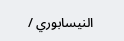النيسابوري /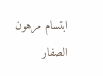ابتسام مرهون الصفار